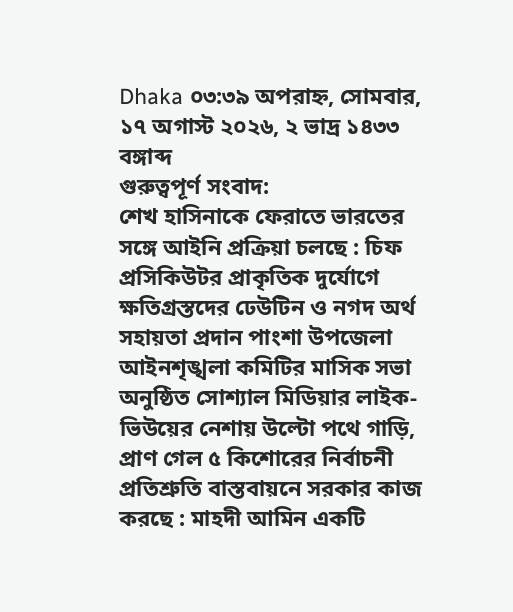Dhaka ০৩:৩৯ অপরাহ্ন, সোমবার, ১৭ অগাস্ট ২০২৬, ২ ভাদ্র ১৪৩৩ বঙ্গাব্দ
গুরুত্বপূর্ণ সংবাদ:
শেখ হাসিনাকে ফেরাতে ভারতের সঙ্গে আইনি প্রক্রিয়া চলছে : চিফ প্রসিকিউটর প্রাকৃতিক দুর্যোগে ক্ষতিগ্রস্তদের ঢেউটিন ও নগদ অর্থ সহায়তা প্রদান পাংশা উপজেলা আইনশৃঙ্খলা কমিটির মাসিক সভা অনুষ্ঠিত সোশ্যাল মিডিয়ার লাইক-ভিউয়ের নেশায় উল্টো পথে গাড়ি, প্রাণ গেল ৫ কিশোরের নির্বাচনী প্রতিশ্রুতি বাস্তবায়নে সরকার কাজ করছে : মাহদী আমিন একটি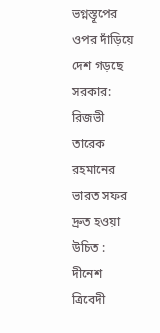ভগ্নস্তূপের ওপর দাঁড়িয়ে দেশ গড়ছে সরকার: রিজভী তারেক রহমানের ভারত সফর দ্রুত হওয়া উচিত : দীনেশ ত্রিবেদী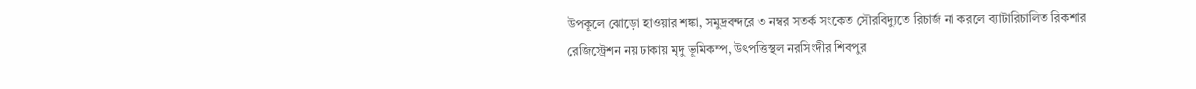উপকূলে ঝোড়ো হাওয়ার শঙ্কা, সমুদ্রবন্দরে ৩ নম্বর সতর্ক সংকেত সৌরবিদ্যুতে রিচার্জ না করলে ব্যাটারিচালিত রিকশার রেজিস্ট্রেশন নয় ঢাকায় মৃদু ভূমিকম্প, উৎপত্তিস্থল নরসিংদীর শিবপুর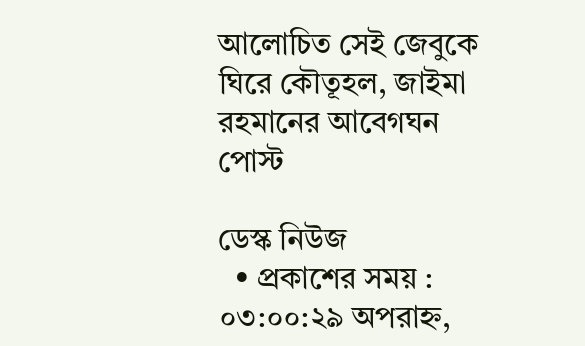আলোচিত সেই জেবুকে ঘিরে কৌতূহল, জাইমা রহমানের আবেগঘন পোস্ট

ডেস্ক নিউজ
  • প্রকাশের সময় : ০৩:০০:২৯ অপরাহ্ন,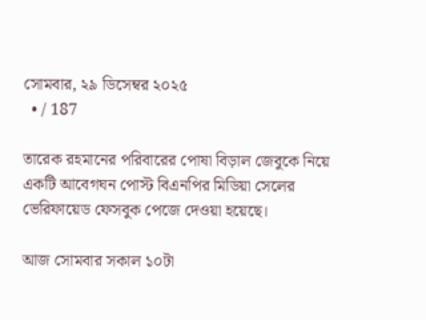সোমবার, ২৯ ডিসেম্বর ২০২৫
  • / 187

তারেক রহমানের পরিবারের পোষা বিড়াল জেবুকে নিয়ে একটি আবেগঘন পোস্ট বিএনপির মিডিয়া সেলের ভেরিফায়েড ফেসবুক পেজে দেওয়া হয়েছে।

আজ সোমবার সকাল ১০টা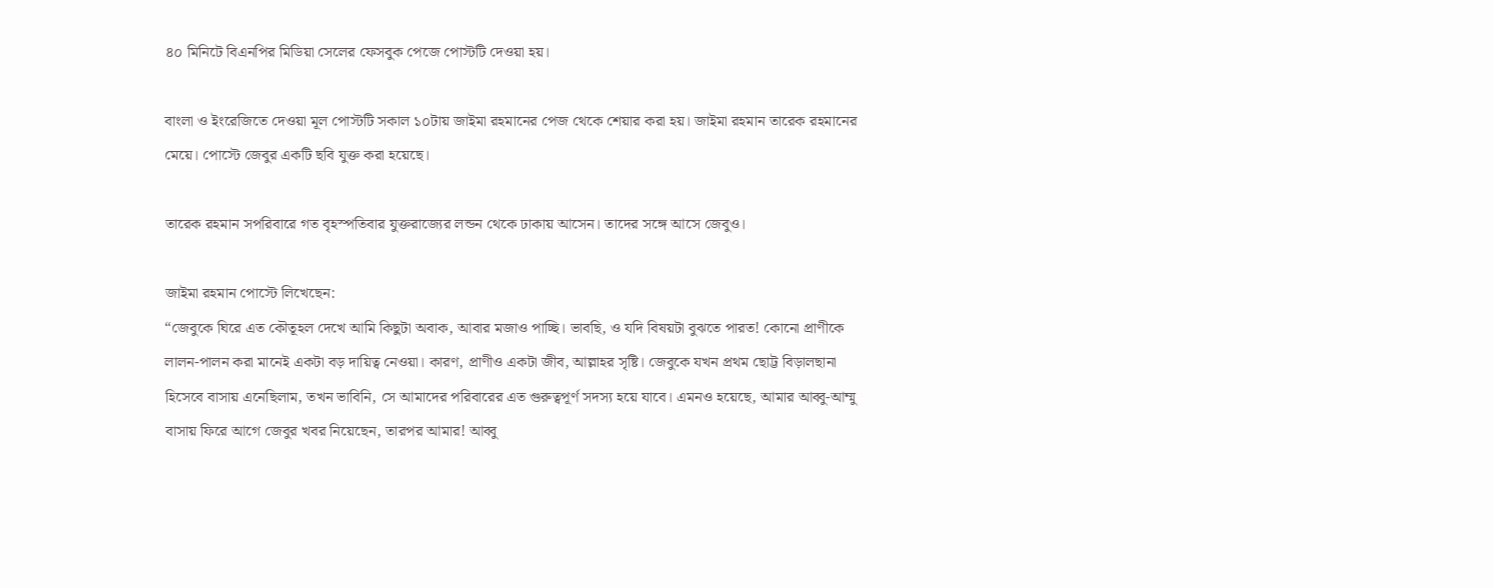৪০ মিনিটে বিএনপির মিডিয়া সেলের ফেসবুক পেজে পোস্টটি দেওয়া হয়।

বাংলা ও ইংরেজিতে দেওয়া মূল পোস্টটি সকাল ১০টায় জাইমা রহমানের পেজ থেকে শেয়ার করা হয়। জাইমা রহমান তারেক রহমানের মেয়ে। পোস্টে জেবুর একটি ছবি যুক্ত করা হয়েছে।

তারেক রহমান সপরিবারে গত বৃহস্পতিবার যুক্তরাজ্যের লন্ডন থেকে ঢাকায় আসেন। তাদের সঙ্গে আসে জেবুও।

জাইমা রহমান পোস্টে লিখেছেন:
“জেবুকে ঘিরে এত কৌতূহল দেখে আমি কিছুটা অবাক, আবার মজাও পাচ্ছি। ভাবছি, ও যদি বিষয়টা বুঝতে পারত! কোনো প্রাণীকে লালন-পালন করা মানেই একটা বড় দায়িত্ব নেওয়া। কারণ, প্রাণীও একটা জীব, আল্লাহর সৃষ্টি। জেবুকে যখন প্রথম ছোট্ট বিড়ালছানা হিসেবে বাসায় এনেছিলাম, তখন ভাবিনি, সে আমাদের পরিবারের এত গুরুত্বপূর্ণ সদস্য হয়ে যাবে। এমনও হয়েছে, আমার আব্বু-আম্মু বাসায় ফিরে আগে জেবুর খবর নিয়েছেন, তারপর আমার! আব্বু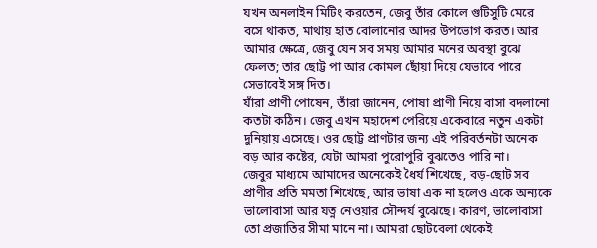যখন অনলাইন মিটিং করতেন, জেবু তাঁর কোলে গুটিসুটি মেরে বসে থাকত, মাথায় হাত বোলানোর আদর উপভোগ করত। আর আমার ক্ষেত্রে, জেবু যেন সব সময় আমার মনের অবস্থা বুঝে ফেলত; তার ছোট্ট পা আর কোমল ছোঁয়া দিয়ে যেভাবে পারে সেভাবেই সঙ্গ দিত।
যাঁরা প্রাণী পোষেন, তাঁরা জানেন, পোষা প্রাণী নিয়ে বাসা বদলানো কতটা কঠিন। জেবু এখন মহাদেশ পেরিয়ে একেবারে নতুন একটা দুনিয়ায় এসেছে। ওর ছোট্ট প্রাণটার জন্য এই পরিবর্তনটা অনেক বড় আর কষ্টের, যেটা আমরা পুরোপুরি বুঝতেও পারি না।
জেবুর মাধ্যমে আমাদের অনেকেই ধৈর্য শিখেছে, বড়-ছোট সব প্রাণীর প্রতি মমতা শিখেছে, আর ভাষা এক না হলেও একে অন্যকে ভালোবাসা আর যত্ন নেওয়ার সৌন্দর্য বুঝেছে। কারণ, ভালোবাসা তো প্রজাতির সীমা মানে না। আমরা ছোটবেলা থেকেই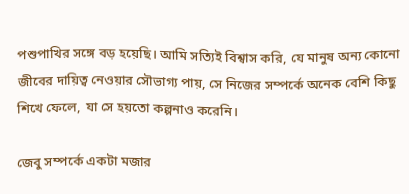পশুপাখির সঙ্গে বড় হয়েছি। আমি সত্যিই বিশ্বাস করি, যে মানুষ অন্য কোনো জীবের দায়িত্ব নেওয়ার সৌভাগ্য পায়, সে নিজের সম্পর্কে অনেক বেশি কিছু শিখে ফেলে, যা সে হয়তো কল্পনাও করেনি।

জেবু সম্পর্কে একটা মজার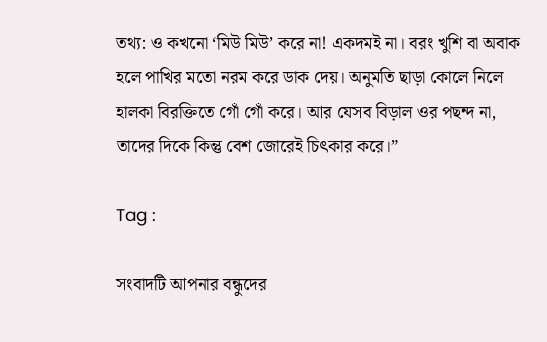তথ্য: ও কখনো ‘মিউ মিউ’ করে না! একদমই না। বরং খুশি বা অবাক হলে পাখির মতো নরম করে ডাক দেয়। অনুমতি ছাড়া কোলে নিলে হালকা বিরক্তিতে গোঁ গোঁ করে। আর যেসব বিড়াল ওর পছন্দ না, তাদের দিকে কিন্তু বেশ জোরেই চিৎকার করে।”

Tag :

সংবাদটি আপনার বন্ধুদের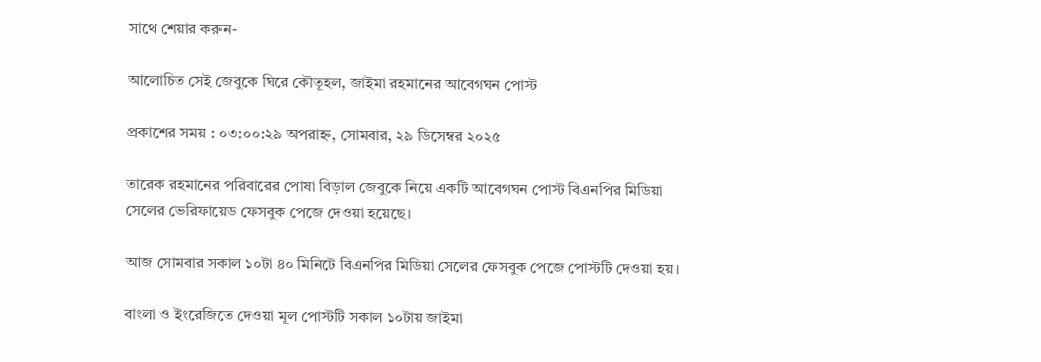সাথে শেয়ার করুন-

আলোচিত সেই জেবুকে ঘিরে কৌতূহল, জাইমা রহমানের আবেগঘন পোস্ট

প্রকাশের সময় : ০৩:০০:২৯ অপরাহ্ন, সোমবার, ২৯ ডিসেম্বর ২০২৫

তারেক রহমানের পরিবারের পোষা বিড়াল জেবুকে নিয়ে একটি আবেগঘন পোস্ট বিএনপির মিডিয়া সেলের ভেরিফায়েড ফেসবুক পেজে দেওয়া হয়েছে।

আজ সোমবার সকাল ১০টা ৪০ মিনিটে বিএনপির মিডিয়া সেলের ফেসবুক পেজে পোস্টটি দেওয়া হয়।

বাংলা ও ইংরেজিতে দেওয়া মূল পোস্টটি সকাল ১০টায় জাইমা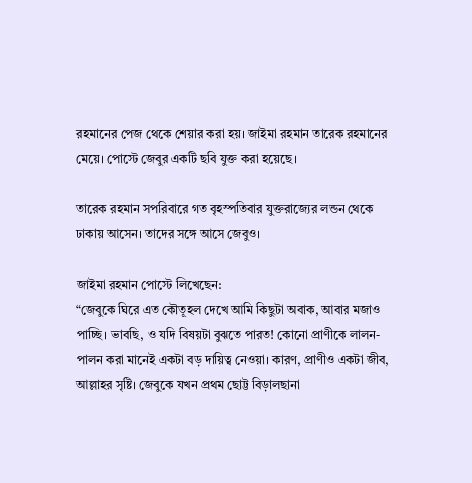রহমানের পেজ থেকে শেয়ার করা হয়। জাইমা রহমান তারেক রহমানের মেয়ে। পোস্টে জেবুর একটি ছবি যুক্ত করা হয়েছে।

তারেক রহমান সপরিবারে গত বৃহস্পতিবার যুক্তরাজ্যের লন্ডন থেকে ঢাকায় আসেন। তাদের সঙ্গে আসে জেবুও।

জাইমা রহমান পোস্টে লিখেছেন:
“জেবুকে ঘিরে এত কৌতূহল দেখে আমি কিছুটা অবাক, আবার মজাও পাচ্ছি। ভাবছি, ও যদি বিষয়টা বুঝতে পারত! কোনো প্রাণীকে লালন-পালন করা মানেই একটা বড় দায়িত্ব নেওয়া। কারণ, প্রাণীও একটা জীব, আল্লাহর সৃষ্টি। জেবুকে যখন প্রথম ছোট্ট বিড়ালছানা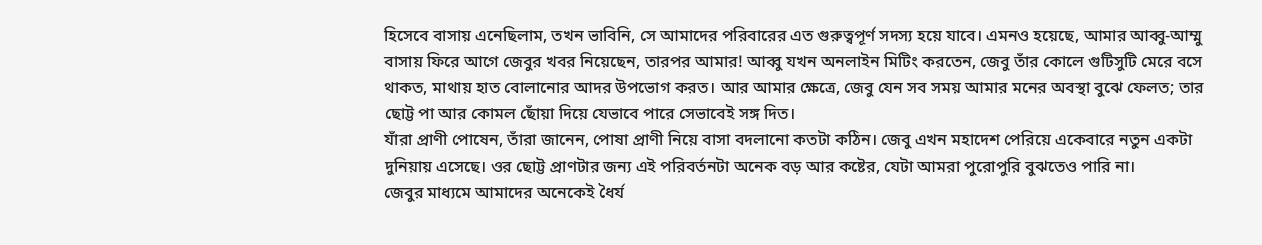হিসেবে বাসায় এনেছিলাম, তখন ভাবিনি, সে আমাদের পরিবারের এত গুরুত্বপূর্ণ সদস্য হয়ে যাবে। এমনও হয়েছে, আমার আব্বু-আম্মু বাসায় ফিরে আগে জেবুর খবর নিয়েছেন, তারপর আমার! আব্বু যখন অনলাইন মিটিং করতেন, জেবু তাঁর কোলে গুটিসুটি মেরে বসে থাকত, মাথায় হাত বোলানোর আদর উপভোগ করত। আর আমার ক্ষেত্রে, জেবু যেন সব সময় আমার মনের অবস্থা বুঝে ফেলত; তার ছোট্ট পা আর কোমল ছোঁয়া দিয়ে যেভাবে পারে সেভাবেই সঙ্গ দিত।
যাঁরা প্রাণী পোষেন, তাঁরা জানেন, পোষা প্রাণী নিয়ে বাসা বদলানো কতটা কঠিন। জেবু এখন মহাদেশ পেরিয়ে একেবারে নতুন একটা দুনিয়ায় এসেছে। ওর ছোট্ট প্রাণটার জন্য এই পরিবর্তনটা অনেক বড় আর কষ্টের, যেটা আমরা পুরোপুরি বুঝতেও পারি না।
জেবুর মাধ্যমে আমাদের অনেকেই ধৈর্য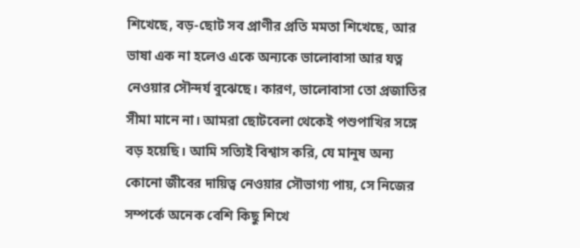শিখেছে, বড়-ছোট সব প্রাণীর প্রতি মমতা শিখেছে, আর ভাষা এক না হলেও একে অন্যকে ভালোবাসা আর যত্ন নেওয়ার সৌন্দর্য বুঝেছে। কারণ, ভালোবাসা তো প্রজাতির সীমা মানে না। আমরা ছোটবেলা থেকেই পশুপাখির সঙ্গে বড় হয়েছি। আমি সত্যিই বিশ্বাস করি, যে মানুষ অন্য কোনো জীবের দায়িত্ব নেওয়ার সৌভাগ্য পায়, সে নিজের সম্পর্কে অনেক বেশি কিছু শিখে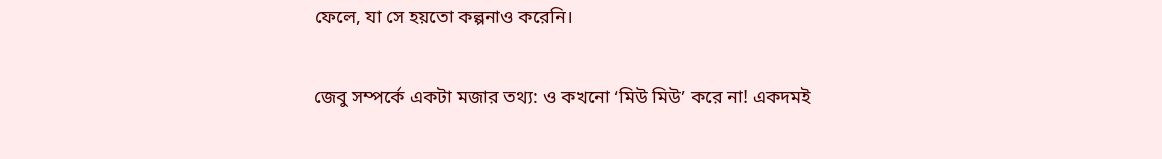ফেলে, যা সে হয়তো কল্পনাও করেনি।

জেবু সম্পর্কে একটা মজার তথ্য: ও কখনো ‘মিউ মিউ’ করে না! একদমই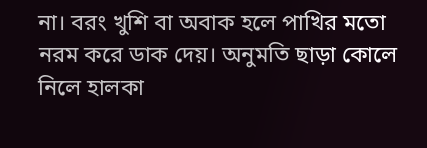না। বরং খুশি বা অবাক হলে পাখির মতো নরম করে ডাক দেয়। অনুমতি ছাড়া কোলে নিলে হালকা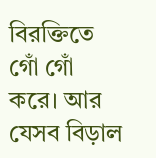বিরক্তিতে গোঁ গোঁ করে। আর যেসব বিড়াল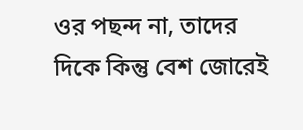ওর পছন্দ না, তাদের দিকে কিন্তু বেশ জোরেই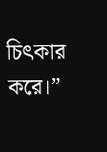চিৎকার করে।”